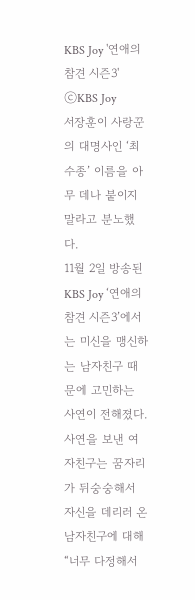KBS Joy '연애의 참견 시즌3' ⓒKBS Joy
서장훈이 사랑꾼의 대명사인 ‘최수종’ 이름을 아무 데나 붙이지 말라고 분노했다.
11월 2일 방송된 KBS Joy ‘연애의 참견 시즌3’에서는 미신을 맹신하는 남자친구 때문에 고민하는 사연이 전해졌다.
사연을 보낸 여자친구는 꿈자리가 뒤숭숭해서 자신을 데리러 온 남자친구에 대해 “너무 다정해서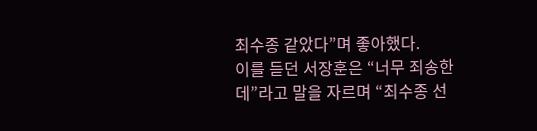최수종 같았다”며 좋아했다.
이를 듣던 서장훈은 “너무 죄송한데”라고 말을 자르며 “최수종 선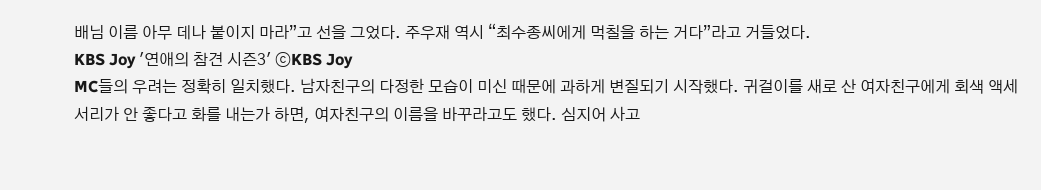배님 이름 아무 데나 붙이지 마라”고 선을 그었다. 주우재 역시 “최수종씨에게 먹칠을 하는 거다”라고 거들었다.
KBS Joy '연애의 참견 시즌3' ⓒKBS Joy
MC들의 우려는 정확히 일치했다. 남자친구의 다정한 모습이 미신 때문에 과하게 변질되기 시작했다. 귀걸이를 새로 산 여자친구에게 회색 액세서리가 안 좋다고 화를 내는가 하면, 여자친구의 이름을 바꾸라고도 했다. 심지어 사고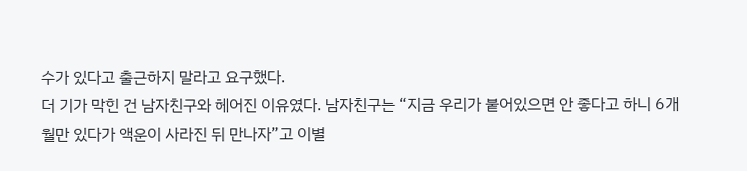수가 있다고 출근하지 말라고 요구했다.
더 기가 막힌 건 남자친구와 헤어진 이유였다. 남자친구는 “지금 우리가 붙어있으면 안 좋다고 하니 6개월만 있다가 액운이 사라진 뒤 만나자”고 이별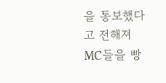을 통보했다고 전해져 MC들을 빵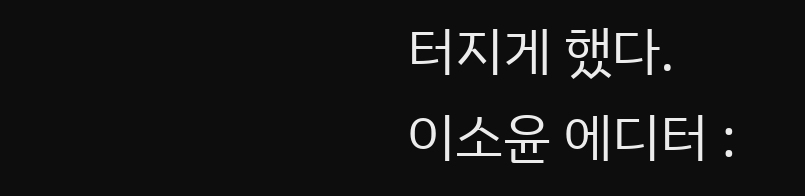터지게 했다.
이소윤 에디터 :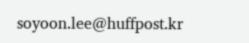soyoon.lee@huffpost.kr